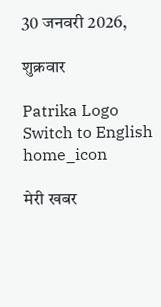30 जनवरी 2026,

शुक्रवार

Patrika Logo
Switch to English
home_icon

मेरी खबर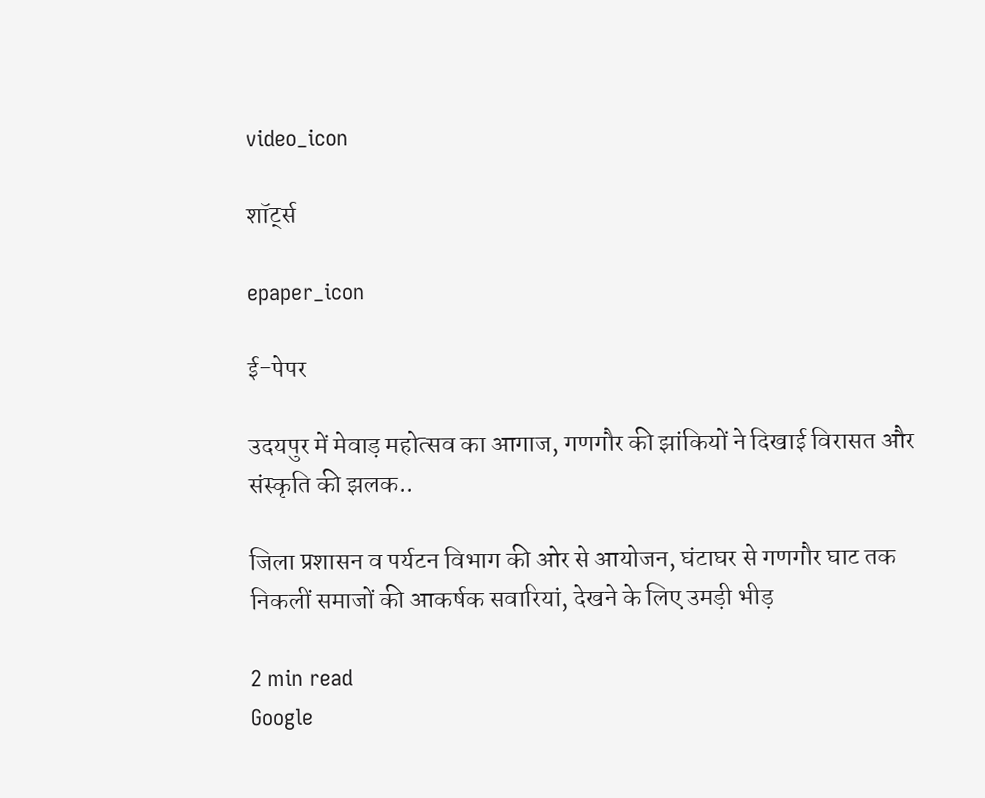video_icon

शॉर्ट्स

epaper_icon

ई-पेपर

उदयपुर में मेवाड़ महोत्सव का आगाज, गणगौर की झांकियों ने दिखाई विरासत और संस्कृति की झलक..

जिला प्रशासन व पर्यटन विभाग की ओर से आयोजन, घंटाघर से गणगौर घाट तक निकलीं समाजों की आकर्षक सवारियां, देखने के लिए उमड़ी भीड़

2 min read
Google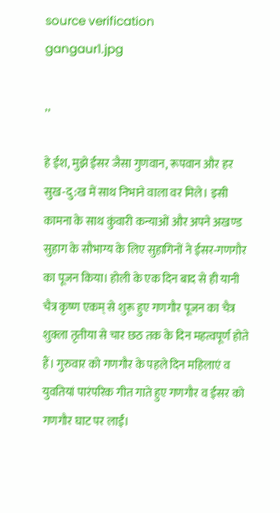source verification
gangaur1.jpg

,,

हे ईश, मुझे ईसर जैसा गुणवान, रूपवान और हर सुख-दु:ख में साथ निभाने वाला वर मिले। इसी कामना के साथ कुंवारी कन्याओं और अपने अखण्ड सुहाग के सौभाग्य के लिए सुहागिनों ने ईसर-गणगौर का पूजन किया। होली के एक दिन बाद से ही यानी चैत्र कृष्ण एकम् से शुरू हुए गणगौर पूजन का चैत्र शुक्ला तृतीया से चार छठ तक के दिन महत्वपूर्ण होते हैं। गुरुवार को गणगौर के पहले दिन महिलाएं व युवतियां पारंपरिक गीत गाते हुए गणगौर व ईसर को गणगौर घाट पर लाईं।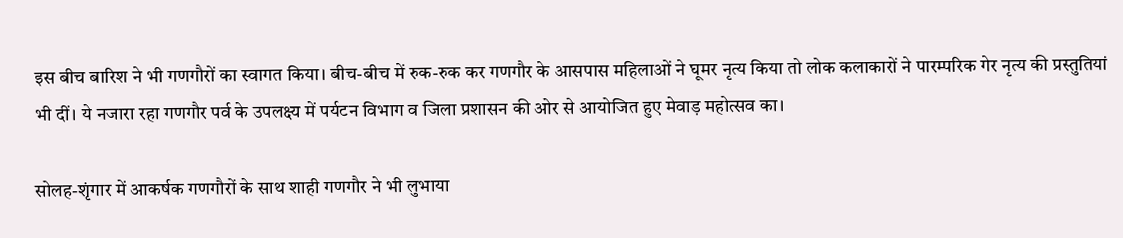इस बीच बारिश ने भी गणगौरों का स्वागत किया। बीच-बीच में रुक-रुक कर गणगौर के आसपास महिलाओं ने घूमर नृत्य किया तो लोक कलाकारों ने पारम्परिक गेर नृत्य की प्रस्तुतियां भी दीं। ये नजारा रहा गणगौर पर्व के उपलक्ष्य में पर्यटन विभाग व जिला प्रशासन की ओर से आयोजित हुए मेवाड़ महोत्सव का।

सोलह-शृंगार में आकर्षक गणगौरों के साथ शाही गणगौर ने भी लुभाया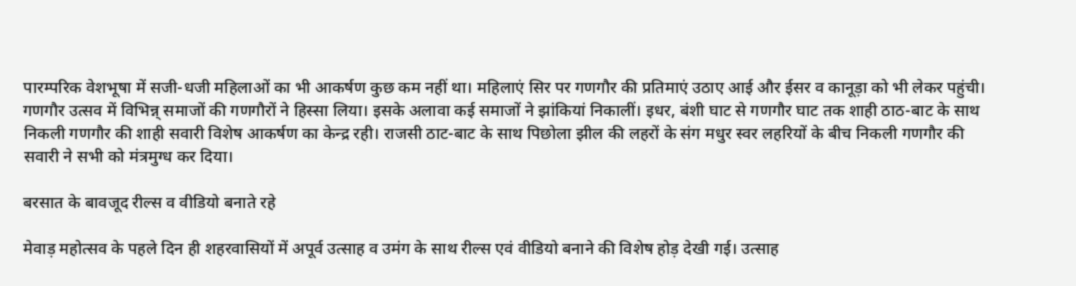पारम्परिक वेशभूषा में सजी-धजी महिलाओं का भी आकर्षण कुछ कम नहीं था। महिलाएं सिर पर गणगौर की प्रतिमाएं उठाए आई और ईसर व कानूड़ा को भी लेकर पहुंची। गणगौर उत्सव में विभिन्न् समाजों की गणगौरों ने हिस्सा लिया। इसके अलावा कई समाजों ने झांकियां निकालीं। इधर, बंशी घाट से गणगौर घाट तक शाही ठाठ-बाट के साथ निकली गणगौर की शाही सवारी विशेष आकर्षण का केन्द्र रही। राजसी ठाट-बाट के साथ पिछोला झील की लहरों के संग मधुर स्वर लहरियों के बीच निकली गणगौर की सवारी ने सभी को मंत्रमुग्ध कर दिया।

बरसात के बावजूद रील्स व वीडियो बनाते रहे

मेवाड़ महोत्सव के पहले दिन ही शहरवासियों में अपूर्व उत्साह व उमंग के साथ रील्स एवं वीडियो बनाने की विशेष होड़ देखी गई। उत्साह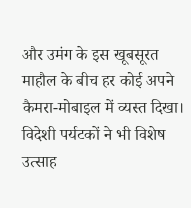और उमंग के इस खूबसूरत माहौल के बीच हर कोई अपने कैमरा-मोबाइल में व्यस्त दिखा। विदेशी पर्यटकों ने भी विशेष उत्साह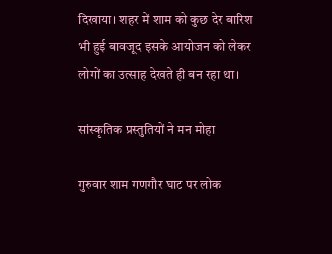दिखाया। शहर में शाम को कुछ देर बारिश भी हुई बावजूद इसके आयोजन को लेकर लोगों का उत्साह देखते ही बन रहा था।

सांस्कृतिक प्रस्तुतियों ने मन मोहा

गुरुवार शाम गणगौर घाट पर लोक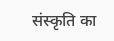संस्कृति का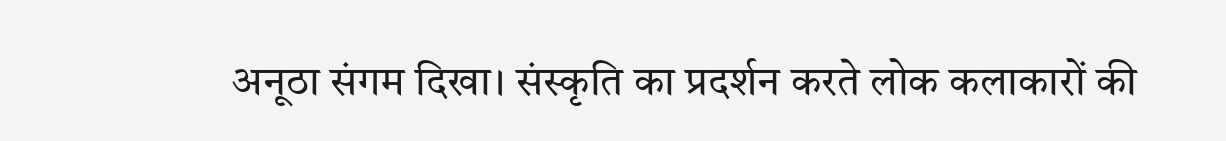अनूठा संगम दिखा। संस्कृति का प्रदर्शन करते लोक कलाकारों की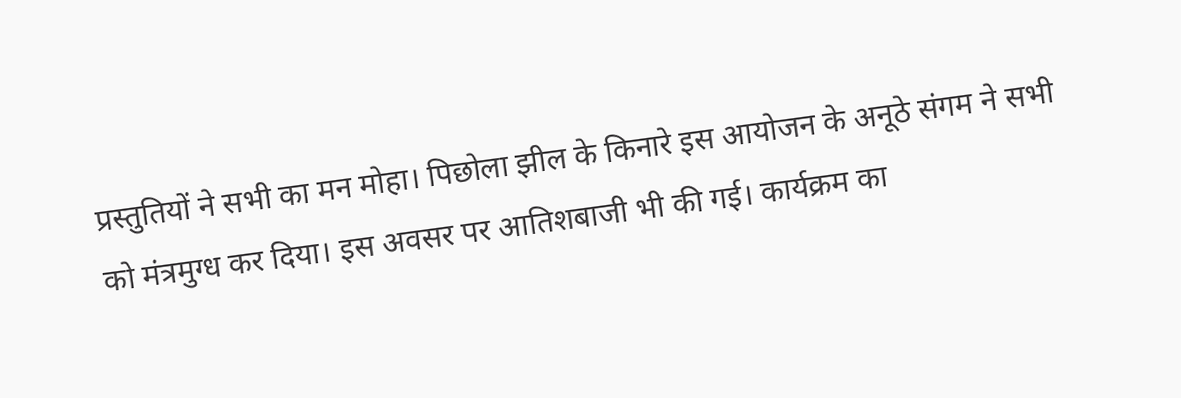प्रस्तुतियों ने सभी का मन मोहा। पिछोला झील के किनारे इस आयोजन के अनूठे संगम ने सभी को मंत्रमुग्ध कर दिया। इस अवसर पर आतिशबाजी भी की गई। कार्यक्रम का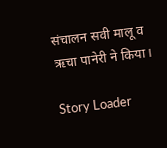संचालन सवी मालू व ऋचा पानेरी ने किया।

Story Loader